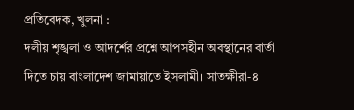প্রতিবেদক, খুলনা :
দলীয় শৃঙ্খলা ও আদর্শের প্রশ্নে আপসহীন অবস্থানের বার্তা দিতে চায় বাংলাদেশ জামায়াতে ইসলামী। সাতক্ষীরা-৪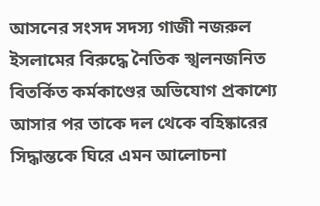আসনের সংসদ সদস্য গাজী নজরুল ইসলামের বিরুদ্ধে নৈতিক স্খলনজনিত বিতর্কিত কর্মকাণ্ডের অভিযোগ প্রকাশ্যে আসার পর তাকে দল থেকে বহিষ্কারের সিদ্ধান্তকে ঘিরে এমন আলোচনা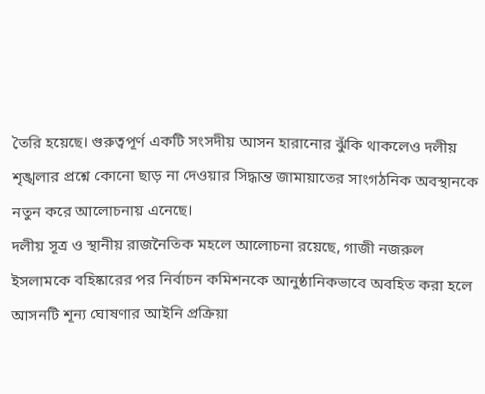তৈরি হয়েছে। গুরুত্বপূর্ণ একটি সংসদীয় আসন হারানোর ঝুঁকি থাকলেও দলীয় শৃঙ্খলার প্রশ্নে কোনো ছাড় না দেওয়ার সিদ্ধান্ত জামায়াতের সাংগঠনিক অবস্থানকে নতুন করে আলোচনায় এনেছে।
দলীয় সূত্র ও স্থানীয় রাজনৈতিক মহলে আলোচনা রয়েছে, গাজী নজরুল ইসলামকে বহিষ্কারের পর নির্বাচন কমিশনকে আনুষ্ঠানিকভাবে অবহিত করা হলে আসনটি শূন্য ঘোষণার আইনি প্রক্রিয়া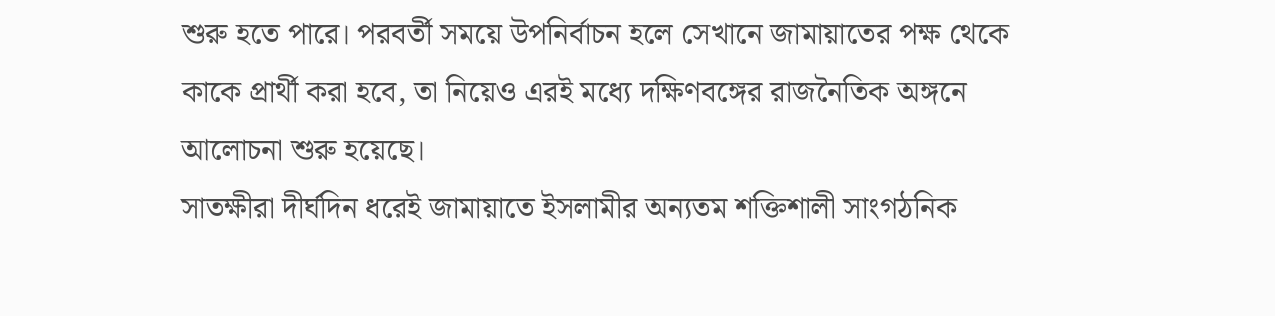শুরু হতে পারে। পরবর্তী সময়ে উপনির্বাচন হলে সেখানে জামায়াতের পক্ষ থেকে কাকে প্রার্থী করা হবে, তা নিয়েও এরই মধ্যে দক্ষিণবঙ্গের রাজনৈতিক অঙ্গনে আলোচনা শুরু হয়েছে।
সাতক্ষীরা দীর্ঘদিন ধরেই জামায়াতে ইসলামীর অন্যতম শক্তিশালী সাংগঠনিক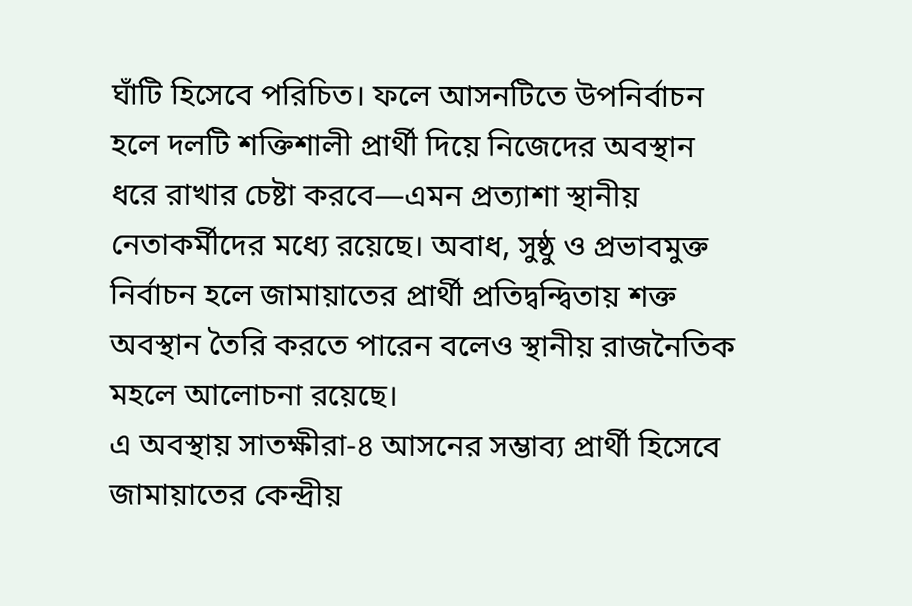ঘাঁটি হিসেবে পরিচিত। ফলে আসনটিতে উপনির্বাচন হলে দলটি শক্তিশালী প্রার্থী দিয়ে নিজেদের অবস্থান ধরে রাখার চেষ্টা করবে—এমন প্রত্যাশা স্থানীয় নেতাকর্মীদের মধ্যে রয়েছে। অবাধ, সুষ্ঠু ও প্রভাবমুক্ত নির্বাচন হলে জামায়াতের প্রার্থী প্রতিদ্বন্দ্বিতায় শক্ত অবস্থান তৈরি করতে পারেন বলেও স্থানীয় রাজনৈতিক মহলে আলোচনা রয়েছে।
এ অবস্থায় সাতক্ষীরা-৪ আসনের সম্ভাব্য প্রার্থী হিসেবে জামায়াতের কেন্দ্রীয়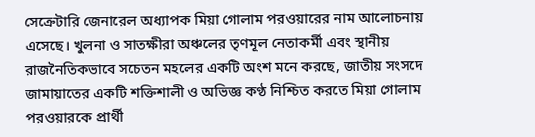সেক্রেটারি জেনারেল অধ্যাপক মিয়া গোলাম পরওয়ারের নাম আলোচনায় এসেছে। খুলনা ও সাতক্ষীরা অঞ্চলের তৃণমূল নেতাকর্মী এবং স্থানীয় রাজনৈতিকভাবে সচেতন মহলের একটি অংশ মনে করছে, জাতীয় সংসদে জামায়াতের একটি শক্তিশালী ও অভিজ্ঞ কণ্ঠ নিশ্চিত করতে মিয়া গোলাম পরওয়ারকে প্রার্থী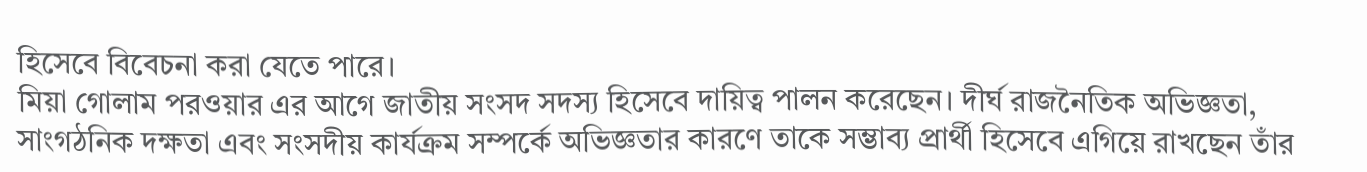হিসেবে বিবেচনা করা যেতে পারে।
মিয়া গোলাম পরওয়ার এর আগে জাতীয় সংসদ সদস্য হিসেবে দায়িত্ব পালন করেছেন। দীর্ঘ রাজনৈতিক অভিজ্ঞতা, সাংগঠনিক দক্ষতা এবং সংসদীয় কার্যক্রম সম্পর্কে অভিজ্ঞতার কারণে তাকে সম্ভাব্য প্রার্থী হিসেবে এগিয়ে রাখছেন তাঁর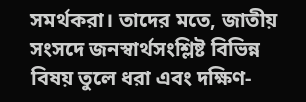সমর্থকরা। তাদের মতে, জাতীয় সংসদে জনস্বার্থসংশ্লিষ্ট বিভিন্ন বিষয় তুলে ধরা এবং দক্ষিণ-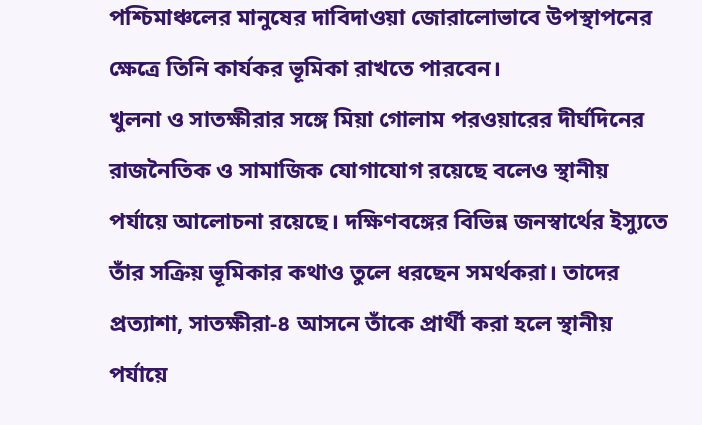পশ্চিমাঞ্চলের মানুষের দাবিদাওয়া জোরালোভাবে উপস্থাপনের ক্ষেত্রে তিনি কার্যকর ভূমিকা রাখতে পারবেন।
খুলনা ও সাতক্ষীরার সঙ্গে মিয়া গোলাম পরওয়ারের দীর্ঘদিনের রাজনৈতিক ও সামাজিক যোগাযোগ রয়েছে বলেও স্থানীয় পর্যায়ে আলোচনা রয়েছে। দক্ষিণবঙ্গের বিভিন্ন জনস্বার্থের ইস্যুতে তাঁর সক্রিয় ভূমিকার কথাও তুলে ধরছেন সমর্থকরা। তাদের প্রত্যাশা, সাতক্ষীরা-৪ আসনে তাঁকে প্রার্থী করা হলে স্থানীয় পর্যায়ে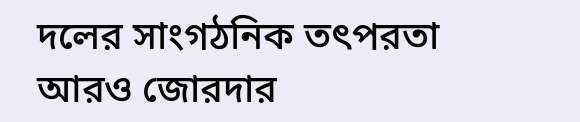দলের সাংগঠনিক তৎপরতা আরও জোরদার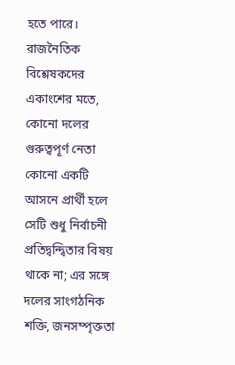হতে পারে।
রাজনৈতিক বিশ্লেষকদের একাংশের মতে, কোনো দলের গুরুত্বপূর্ণ নেতা কোনো একটি আসনে প্রার্থী হলে সেটি শুধু নির্বাচনী প্রতিদ্বন্দ্বিতার বিষয় থাকে না; এর সঙ্গে দলের সাংগঠনিক শক্তি, জনসম্পৃক্ততা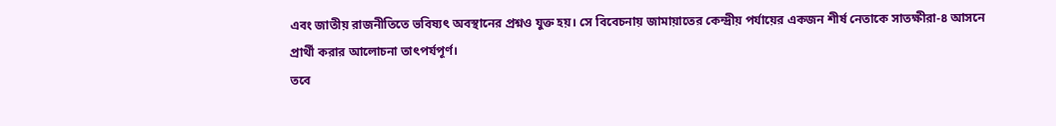এবং জাতীয় রাজনীতিতে ভবিষ্যৎ অবস্থানের প্রশ্নও যুক্ত হয়। সে বিবেচনায় জামায়াতের কেন্দ্রীয় পর্যায়ের একজন শীর্ষ নেতাকে সাতক্ষীরা-৪ আসনে প্রার্থী করার আলোচনা তাৎপর্যপূর্ণ।
তবে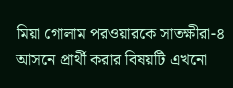মিয়া গোলাম পরওয়ারকে সাতক্ষীরা-৪ আসনে প্রার্থী করার বিষয়টি এখনো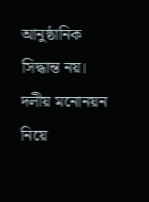আনুষ্ঠানিক সিদ্ধান্ত নয়। দলীয় মনোনয়ন নিয়ে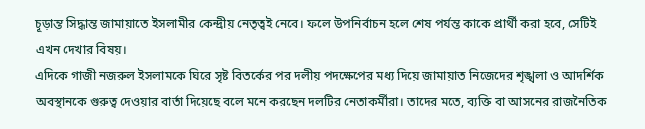চূড়ান্ত সিদ্ধান্ত জামায়াতে ইসলামীর কেন্দ্রীয় নেতৃত্বই নেবে। ফলে উপনির্বাচন হলে শেষ পর্যন্ত কাকে প্রার্থী করা হবে, সেটিই এখন দেখার বিষয়।
এদিকে গাজী নজরুল ইসলামকে ঘিরে সৃষ্ট বিতর্কের পর দলীয় পদক্ষেপের মধ্য দিয়ে জামায়াত নিজেদের শৃঙ্খলা ও আদর্শিক অবস্থানকে গুরুত্ব দেওয়ার বার্তা দিয়েছে বলে মনে করছেন দলটির নেতাকর্মীরা। তাদের মতে, ব্যক্তি বা আসনের রাজনৈতিক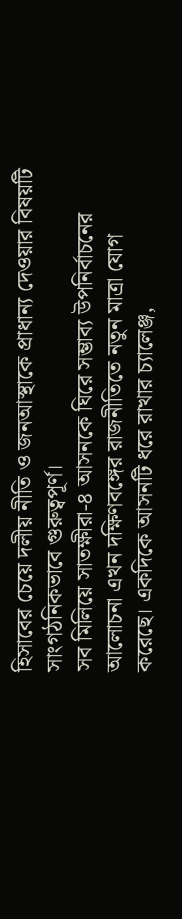হিসাবের চেয়ে দলীয় নীতি ও জনআস্থাকে প্রাধান্য দেওয়ার বিষয়টি সাংগঠনিকভাবে গুরুত্বপূর্ণ।
সব মিলিয়ে সাতক্ষীরা-৪ আসনকে ঘিরে সম্ভাব্য উপনির্বাচনের আলোচনা এখন দক্ষিণবঙ্গের রাজনীতিতে নতুন মাত্রা যোগ করেছে। একদিকে আসনটি ধরে রাখার চ্যালেঞ্জ,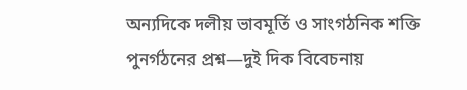অন্যদিকে দলীয় ভাবমূর্তি ও সাংগঠনিক শক্তি পুনর্গঠনের প্রশ্ন—দুই দিক বিবেচনায়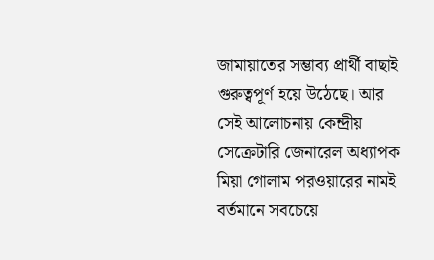জামায়াতের সম্ভাব্য প্রার্থী বাছাই গুরুত্বপূর্ণ হয়ে উঠেছে। আর সেই আলোচনায় কেন্দ্রীয় সেক্রেটারি জেনারেল অধ্যাপক মিয়া গোলাম পরওয়ারের নামই বর্তমানে সবচেয়ে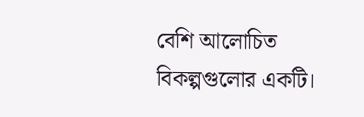বেশি আলোচিত বিকল্পগুলোর একটি।